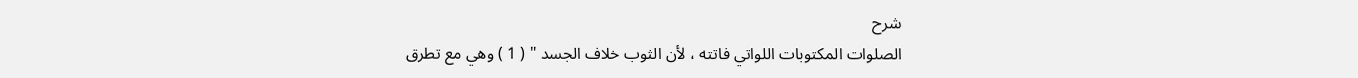شرح
الصلوات المكتوبات اللواتي فاتته ، لأن الثوب خلاف الجسد " ( 1 ) وهي مع تطرق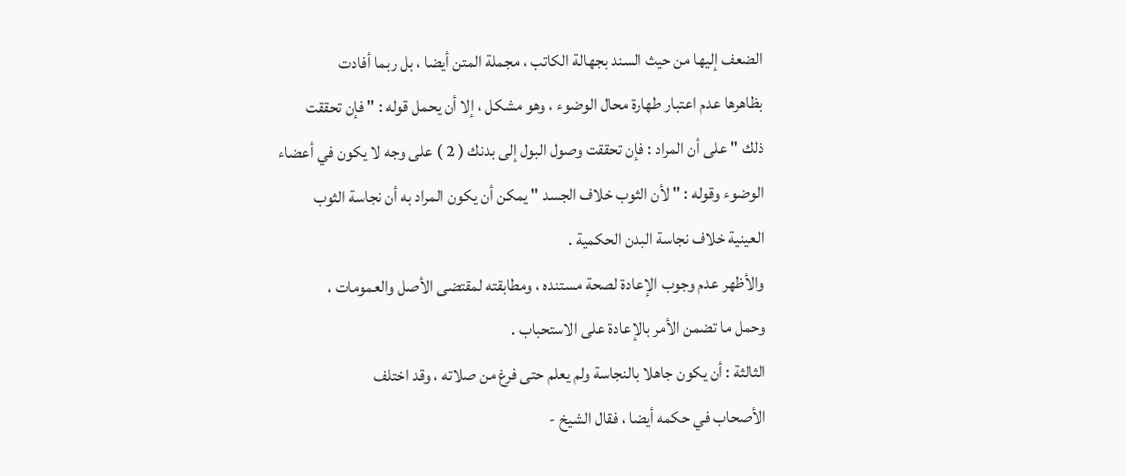الضعف إليها من حيث السند بجهالة الكاتب ، مجملة المتن أيضا ، بل ربما أفادت
بظاهرها عدم اعتبار طهارة محال الوضوء ، وهو مشكل ، إلا أن يحمل قوله : " فإن تحققت
ذلك " على أن المراد : فإن تحققت وصول البول إلى بدنك ( 2 ) على وجه لا يكون في أعضاء
الوضوء وقوله : " لأن الثوب خلاف الجسد " يمكن أن يكون المراد به أن نجاسة الثوب
العينية خلاف نجاسة البدن الحكمية .
والأظهر عدم وجوب الإعادة لصحة مستنده ، ومطابقته لمقتضى الأصل والعمومات ،
وحمل ما تضمن الأمر بالإعادة على الاستحباب .
الثالثة : أن يكون جاهلا بالنجاسة ولم يعلم حتى فرغ من صلاته ، وقد اختلف
الأصحاب في حكمه أيضا ، فقال الشيخ -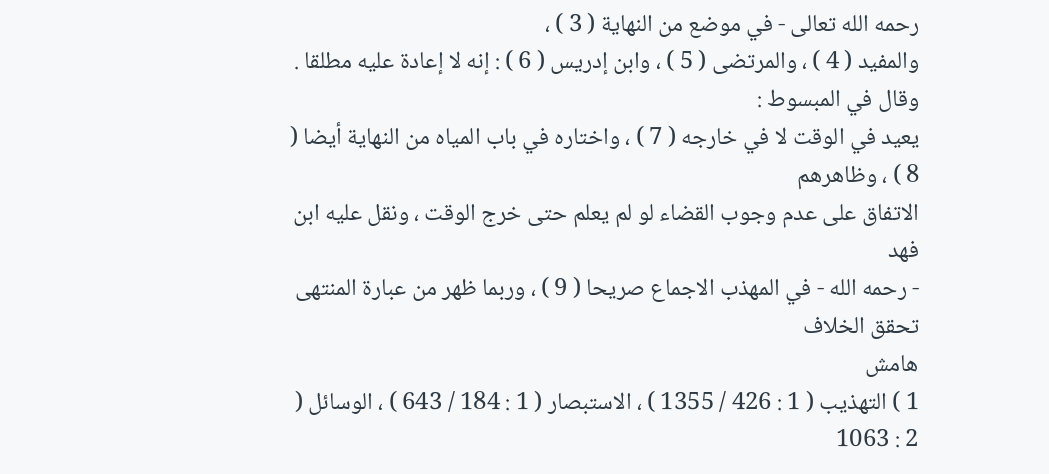رحمه الله تعالى - في موضع من النهاية ( 3 ) ،
والمفيد ( 4 ) ، والمرتضى ( 5 ) ، وابن إدريس ( 6 ) : إنه لا إعادة عليه مطلقا . وقال في المبسوط :
يعيد في الوقت لا في خارجه ( 7 ) ، واختاره في باب المياه من النهاية أيضا ( 8 ) ، وظاهرهم
الاتفاق على عدم وجوب القضاء لو لم يعلم حتى خرج الوقت ، ونقل عليه ابن فهد
- رحمه الله - في المهذب الاجماع صريحا ( 9 ) ، وربما ظهر من عبارة المنتهى تحقق الخلاف
هامش
1 ) التهذيب ( 1 : 426 / 1355 ) ، الاستبصار ( 1 : 184 / 643 ) ، الوسائل ( 2 : 1063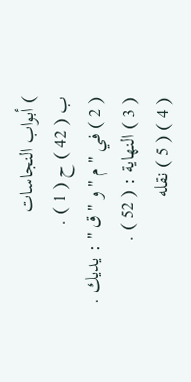) أبواب النجاسات
ب ( 42 ) ح ( 1 ) .
( 2 ) في " م " و " ق " : يديك .
( 3 ) النهاية : ( 52 ) .
( 4 ) ( 5 ) نقله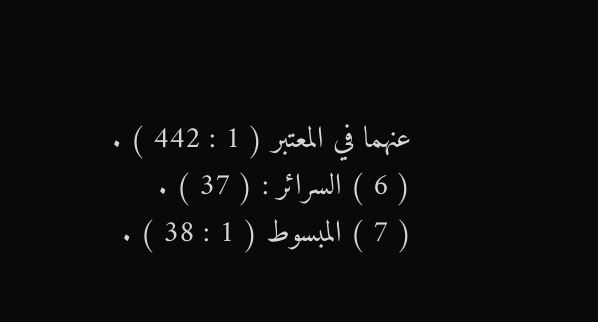عنهما في المعتبر ( 1 : 442 ) .
( 6 ) السرائر : ( 37 ) .
( 7 ) المبسوط ( 1 : 38 ) .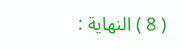( 8 ) النهاية :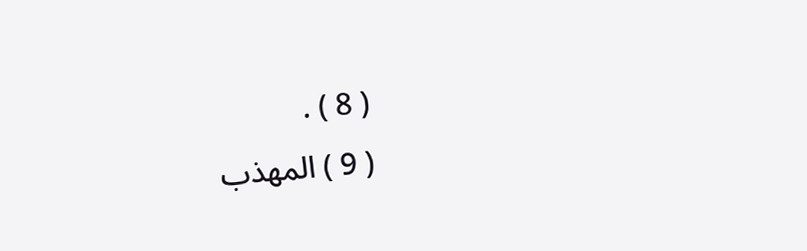( 8 ) .
( 9 ) المهذب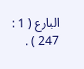البارع ( 1 : 247 ) .